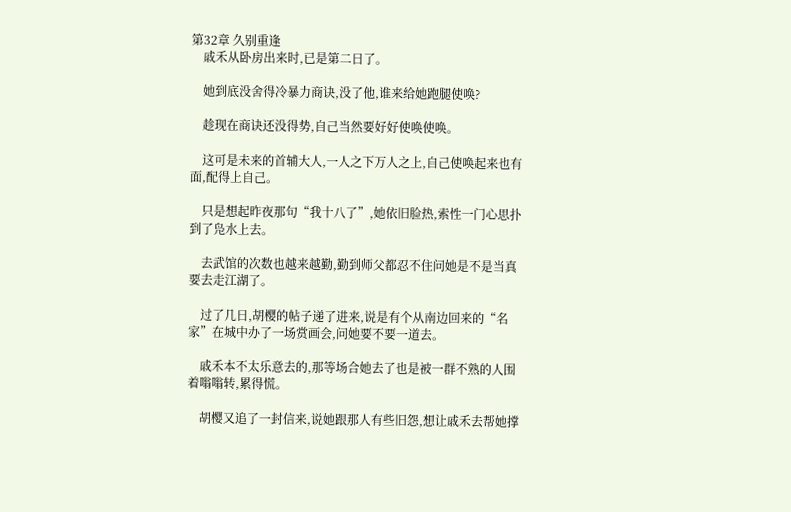第32章 久别重逢
    戚禾从卧房出来时,已是第二日了。

    她到底没舍得冷暴力商诀,没了他,谁来给她跑腿使唤?

    趁现在商诀还没得势,自己当然要好好使唤使唤。

    这可是未来的首辅大人,一人之下万人之上,自己使唤起来也有面,配得上自己。

    只是想起昨夜那句“我十八了”,她依旧脸热,索性一门心思扑到了凫水上去。

    去武馆的次数也越来越勤,勤到师父都忍不住问她是不是当真要去走江湖了。

    过了几日,胡樱的帖子递了进来,说是有个从南边回来的“名家”在城中办了一场赏画会,问她要不要一道去。

    戚禾本不太乐意去的,那等场合她去了也是被一群不熟的人围着嗡嗡转,累得慌。

    胡樱又追了一封信来,说她跟那人有些旧怨,想让戚禾去帮她撑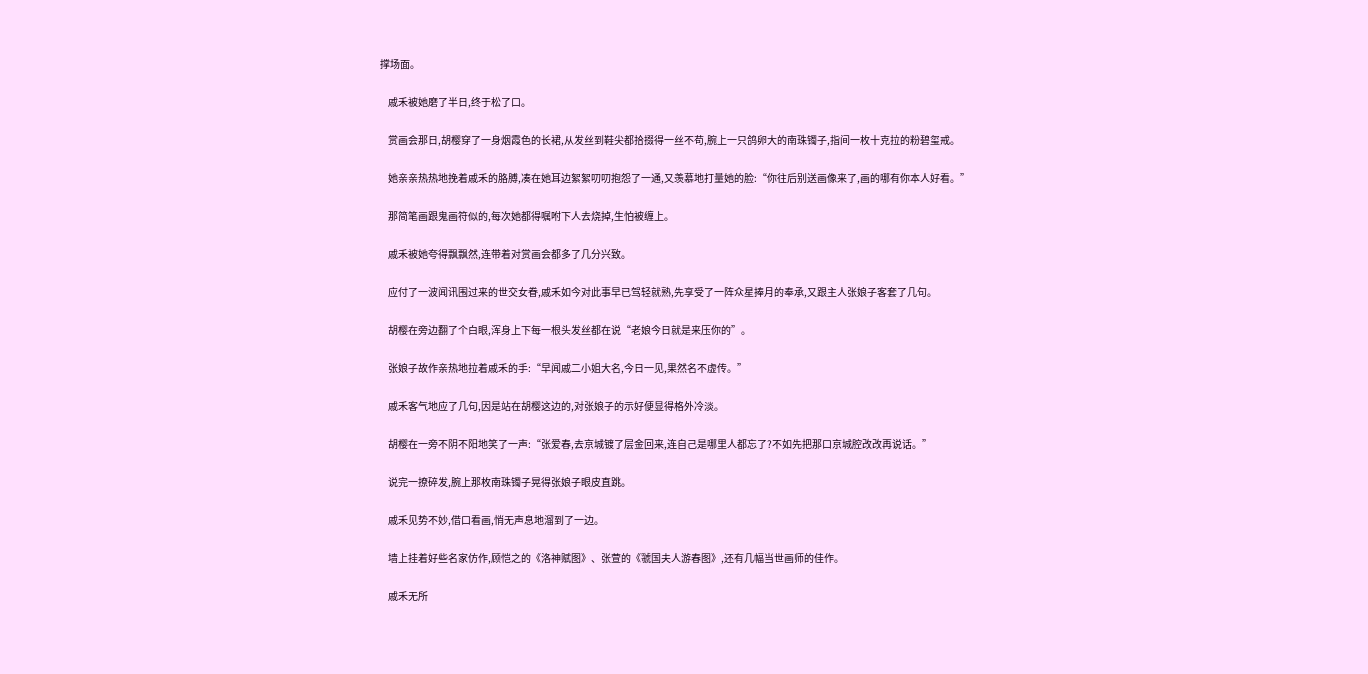撑场面。

    戚禾被她磨了半日,终于松了口。

    赏画会那日,胡樱穿了一身烟霞色的长裙,从发丝到鞋尖都拾掇得一丝不苟,腕上一只鸽卵大的南珠镯子,指间一枚十克拉的粉碧玺戒。

    她亲亲热热地挽着戚禾的胳膊,凑在她耳边絮絮叨叨抱怨了一通,又羡慕地打量她的脸:“你往后别送画像来了,画的哪有你本人好看。”

    那简笔画跟鬼画符似的,每次她都得嘱咐下人去烧掉,生怕被缠上。

    戚禾被她夸得飘飘然,连带着对赏画会都多了几分兴致。

    应付了一波闻讯围过来的世交女眷,戚禾如今对此事早已驾轻就熟,先享受了一阵众星捧月的奉承,又跟主人张娘子客套了几句。

    胡樱在旁边翻了个白眼,浑身上下每一根头发丝都在说“老娘今日就是来压你的”。

    张娘子故作亲热地拉着戚禾的手:“早闻戚二小姐大名,今日一见,果然名不虚传。”

    戚禾客气地应了几句,因是站在胡樱这边的,对张娘子的示好便显得格外冷淡。

    胡樱在一旁不阴不阳地笑了一声:“张爱春,去京城镀了层金回来,连自己是哪里人都忘了?不如先把那口京城腔改改再说话。”

    说完一撩碎发,腕上那枚南珠镯子晃得张娘子眼皮直跳。

    戚禾见势不妙,借口看画,悄无声息地溜到了一边。

    墙上挂着好些名家仿作,顾恺之的《洛神赋图》、张萱的《虢国夫人游春图》,还有几幅当世画师的佳作。

    戚禾无所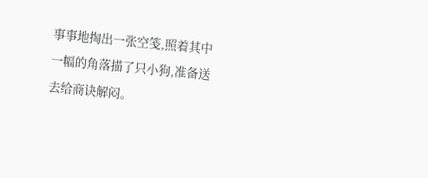事事地掏出一张空笺,照着其中一幅的角落描了只小狗,准备送去给商诀解闷。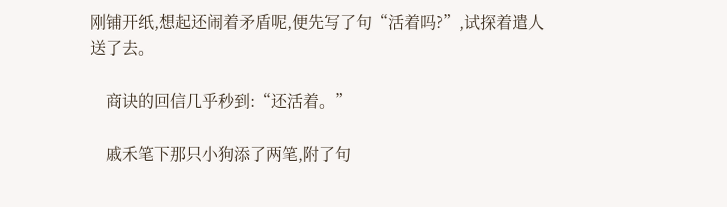刚铺开纸,想起还闹着矛盾呢,便先写了句“活着吗?”,试探着遣人送了去。

    商诀的回信几乎秒到:“还活着。”

    戚禾笔下那只小狗添了两笔,附了句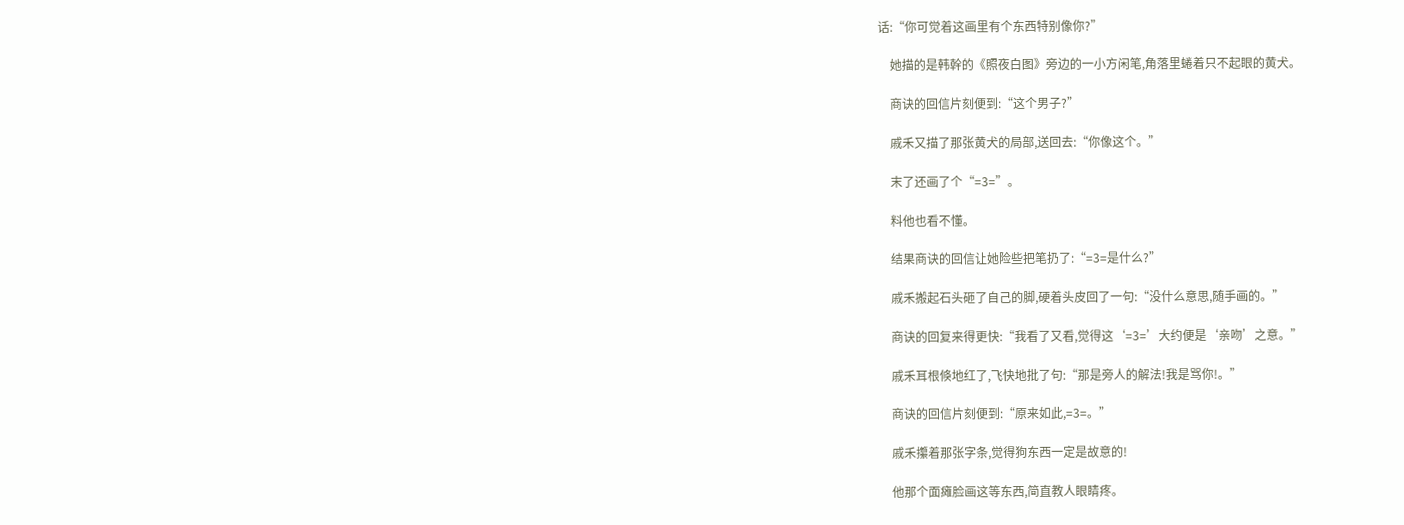话:“你可觉着这画里有个东西特别像你?”

    她描的是韩幹的《照夜白图》旁边的一小方闲笔,角落里蜷着只不起眼的黄犬。

    商诀的回信片刻便到:“这个男子?”

    戚禾又描了那张黄犬的局部,送回去:“你像这个。”

    末了还画了个“=3=”。

    料他也看不懂。

    结果商诀的回信让她险些把笔扔了:“=3=是什么?”

    戚禾搬起石头砸了自己的脚,硬着头皮回了一句:“没什么意思,随手画的。”

    商诀的回复来得更快:“我看了又看,觉得这‘=3=’大约便是‘亲吻’之意。”

    戚禾耳根倏地红了,飞快地批了句:“那是旁人的解法!我是骂你!。”

    商诀的回信片刻便到:“原来如此,=3=。”

    戚禾攥着那张字条,觉得狗东西一定是故意的!

    他那个面瘫脸画这等东西,简直教人眼睛疼。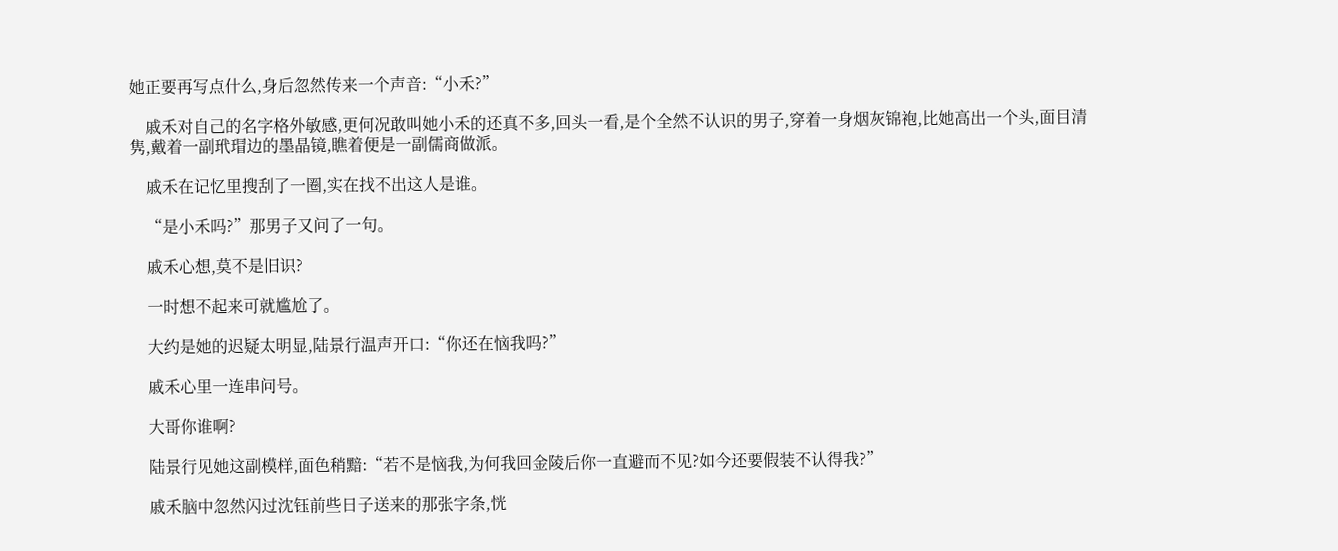她正要再写点什么,身后忽然传来一个声音:“小禾?”

    戚禾对自己的名字格外敏感,更何况敢叫她小禾的还真不多,回头一看,是个全然不认识的男子,穿着一身烟灰锦袍,比她高出一个头,面目清隽,戴着一副玳瑁边的墨晶镜,瞧着便是一副儒商做派。

    戚禾在记忆里搜刮了一圈,实在找不出这人是谁。

    “是小禾吗?”那男子又问了一句。

    戚禾心想,莫不是旧识?

    一时想不起来可就尴尬了。

    大约是她的迟疑太明显,陆景行温声开口:“你还在恼我吗?”

    戚禾心里一连串问号。

    大哥你谁啊?

    陆景行见她这副模样,面色稍黯:“若不是恼我,为何我回金陵后你一直避而不见?如今还要假装不认得我?”

    戚禾脑中忽然闪过沈钰前些日子送来的那张字条,恍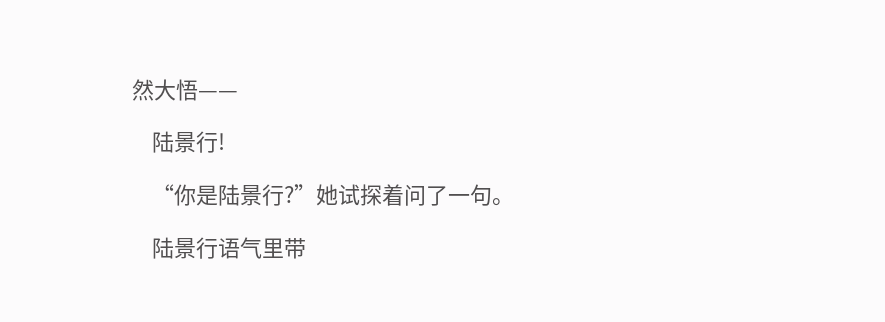然大悟——

    陆景行!

    “你是陆景行?”她试探着问了一句。

    陆景行语气里带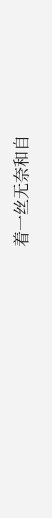着一丝无奈和自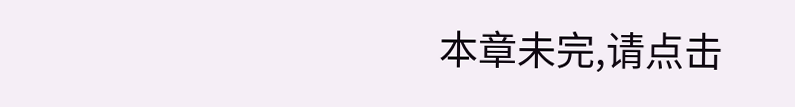本章未完,请点击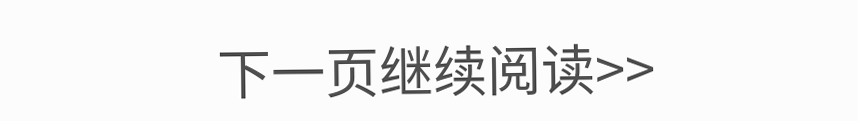下一页继续阅读>>